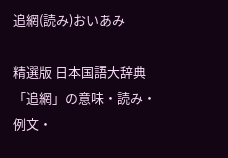追網(読み)おいあみ

精選版 日本国語大辞典 「追網」の意味・読み・例文・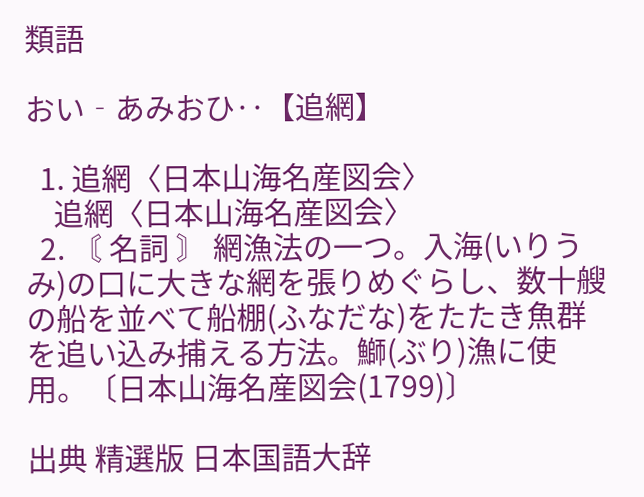類語

おい‐あみおひ‥【追網】

  1. 追網〈日本山海名産図会〉
    追網〈日本山海名産図会〉
  2. 〘 名詞 〙 網漁法の一つ。入海(いりうみ)の口に大きな網を張りめぐらし、数十艘の船を並べて船棚(ふなだな)をたたき魚群を追い込み捕える方法。鰤(ぶり)漁に使用。〔日本山海名産図会(1799)〕

出典 精選版 日本国語大辞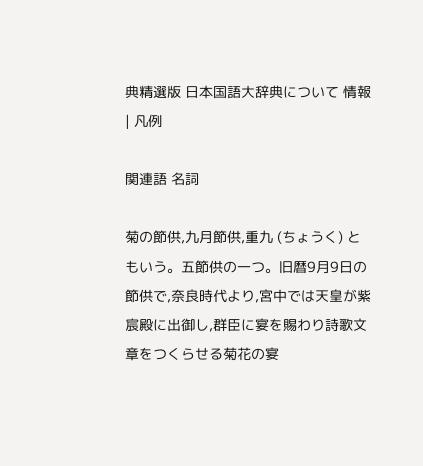典精選版 日本国語大辞典について 情報 | 凡例

関連語 名詞

菊の節供,九月節供,重九 (ちょうく) ともいう。五節供の一つ。旧暦9月9日の節供で,奈良時代より,宮中では天皇が紫宸殿に出御し,群臣に宴を賜わり詩歌文章をつくらせる菊花の宴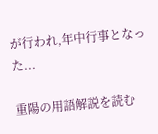が行われ,年中行事となった...

重陽の用語解説を読む